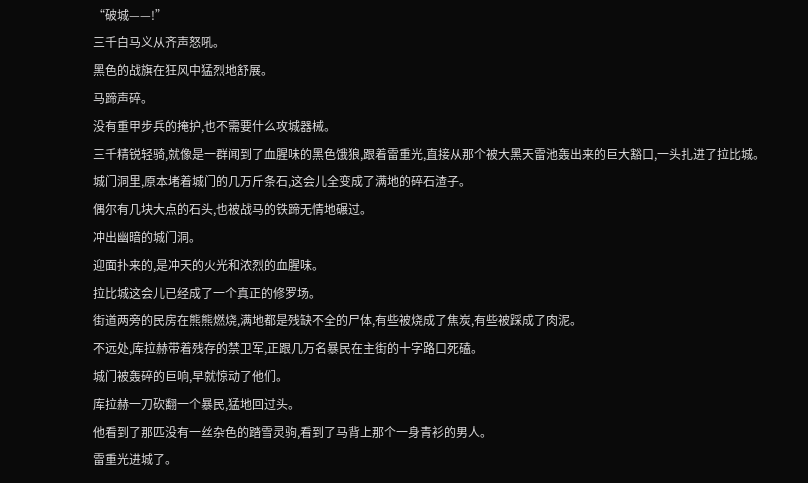“破城——!”
三千白马义从齐声怒吼。
黑色的战旗在狂风中猛烈地舒展。
马蹄声碎。
没有重甲步兵的掩护,也不需要什么攻城器械。
三千精锐轻骑,就像是一群闻到了血腥味的黑色饿狼,跟着雷重光,直接从那个被大黑天雷池轰出来的巨大豁口,一头扎进了拉比城。
城门洞里,原本堵着城门的几万斤条石,这会儿全变成了满地的碎石渣子。
偶尔有几块大点的石头,也被战马的铁蹄无情地碾过。
冲出幽暗的城门洞。
迎面扑来的,是冲天的火光和浓烈的血腥味。
拉比城这会儿已经成了一个真正的修罗场。
街道两旁的民房在熊熊燃烧,满地都是残缺不全的尸体,有些被烧成了焦炭,有些被踩成了肉泥。
不远处,库拉赫带着残存的禁卫军,正跟几万名暴民在主街的十字路口死磕。
城门被轰碎的巨响,早就惊动了他们。
库拉赫一刀砍翻一个暴民,猛地回过头。
他看到了那匹没有一丝杂色的踏雪灵驹,看到了马背上那个一身青衫的男人。
雷重光进城了。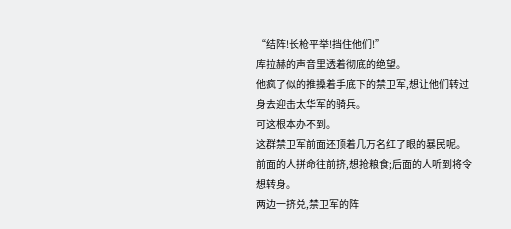“结阵!长枪平举!挡住他们!”
库拉赫的声音里透着彻底的绝望。
他疯了似的推搡着手底下的禁卫军,想让他们转过身去迎击太华军的骑兵。
可这根本办不到。
这群禁卫军前面还顶着几万名红了眼的暴民呢。
前面的人拼命往前挤,想抢粮食;后面的人听到将令想转身。
两边一挤兑,禁卫军的阵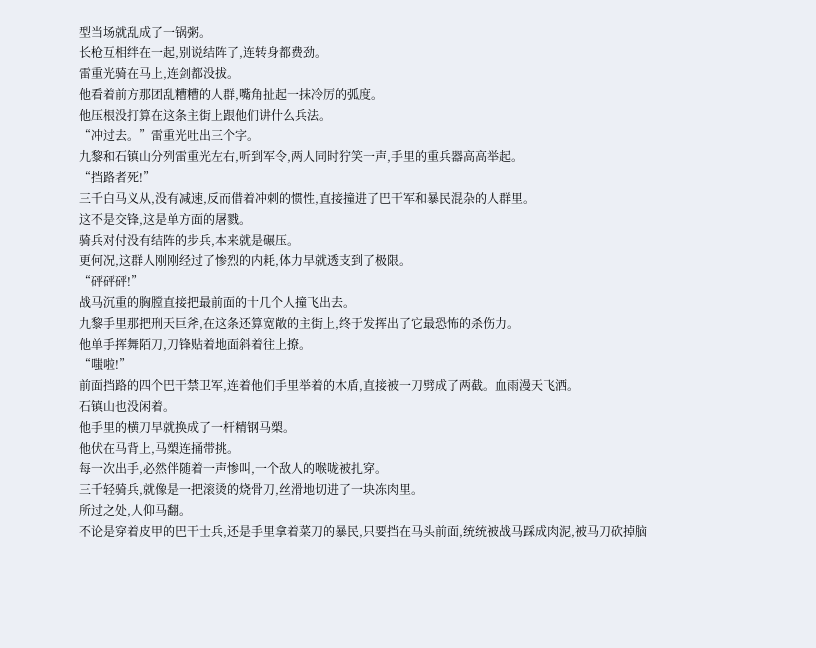型当场就乱成了一锅粥。
长枪互相绊在一起,别说结阵了,连转身都费劲。
雷重光骑在马上,连剑都没拔。
他看着前方那团乱糟糟的人群,嘴角扯起一抹冷厉的弧度。
他压根没打算在这条主街上跟他们讲什么兵法。
“冲过去。”雷重光吐出三个字。
九黎和石镇山分列雷重光左右,听到军令,两人同时狞笑一声,手里的重兵器高高举起。
“挡路者死!”
三千白马义从,没有减速,反而借着冲刺的惯性,直接撞进了巴干军和暴民混杂的人群里。
这不是交锋,这是单方面的屠戮。
骑兵对付没有结阵的步兵,本来就是碾压。
更何况,这群人刚刚经过了惨烈的内耗,体力早就透支到了极限。
“砰砰砰!”
战马沉重的胸膛直接把最前面的十几个人撞飞出去。
九黎手里那把刑天巨斧,在这条还算宽敞的主街上,终于发挥出了它最恐怖的杀伤力。
他单手挥舞陌刀,刀锋贴着地面斜着往上撩。
“嗤啦!”
前面挡路的四个巴干禁卫军,连着他们手里举着的木盾,直接被一刀劈成了两截。血雨漫天飞洒。
石镇山也没闲着。
他手里的横刀早就换成了一杆精钢马槊。
他伏在马背上,马槊连捅带挑。
每一次出手,必然伴随着一声惨叫,一个敌人的喉咙被扎穿。
三千轻骑兵,就像是一把滚烫的烧骨刀,丝滑地切进了一块冻肉里。
所过之处,人仰马翻。
不论是穿着皮甲的巴干士兵,还是手里拿着菜刀的暴民,只要挡在马头前面,统统被战马踩成肉泥,被马刀砍掉脑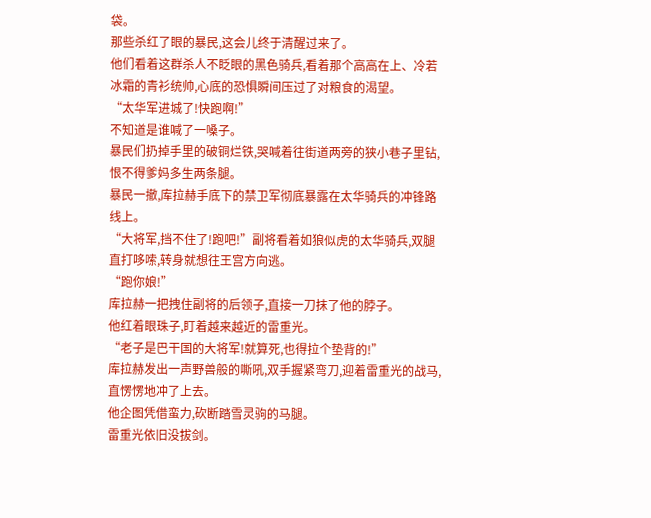袋。
那些杀红了眼的暴民,这会儿终于清醒过来了。
他们看着这群杀人不眨眼的黑色骑兵,看着那个高高在上、冷若冰霜的青衫统帅,心底的恐惧瞬间压过了对粮食的渴望。
“太华军进城了!快跑啊!”
不知道是谁喊了一嗓子。
暴民们扔掉手里的破铜烂铁,哭喊着往街道两旁的狭小巷子里钻,恨不得爹妈多生两条腿。
暴民一撤,库拉赫手底下的禁卫军彻底暴露在太华骑兵的冲锋路线上。
“大将军,挡不住了!跑吧!”副将看着如狼似虎的太华骑兵,双腿直打哆嗦,转身就想往王宫方向逃。
“跑你娘!”
库拉赫一把拽住副将的后领子,直接一刀抹了他的脖子。
他红着眼珠子,盯着越来越近的雷重光。
“老子是巴干国的大将军!就算死,也得拉个垫背的!”
库拉赫发出一声野兽般的嘶吼,双手握紧弯刀,迎着雷重光的战马,直愣愣地冲了上去。
他企图凭借蛮力,砍断踏雪灵驹的马腿。
雷重光依旧没拔剑。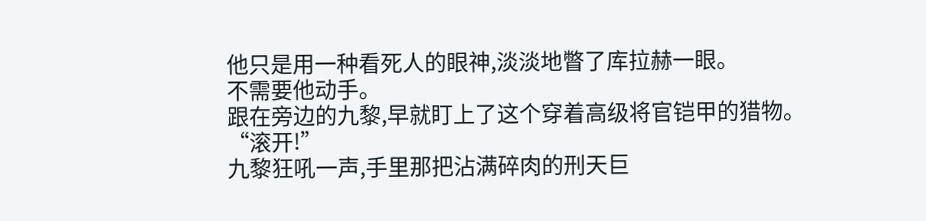他只是用一种看死人的眼神,淡淡地瞥了库拉赫一眼。
不需要他动手。
跟在旁边的九黎,早就盯上了这个穿着高级将官铠甲的猎物。
“滚开!”
九黎狂吼一声,手里那把沾满碎肉的刑天巨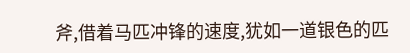斧,借着马匹冲锋的速度,犹如一道银色的匹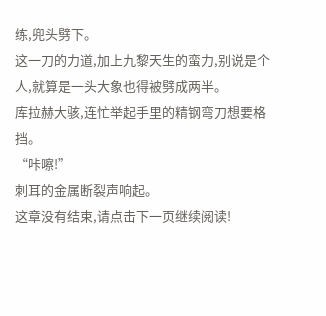练,兜头劈下。
这一刀的力道,加上九黎天生的蛮力,别说是个人,就算是一头大象也得被劈成两半。
库拉赫大骇,连忙举起手里的精钢弯刀想要格挡。
“咔嚓!”
刺耳的金属断裂声响起。
这章没有结束,请点击下一页继续阅读!